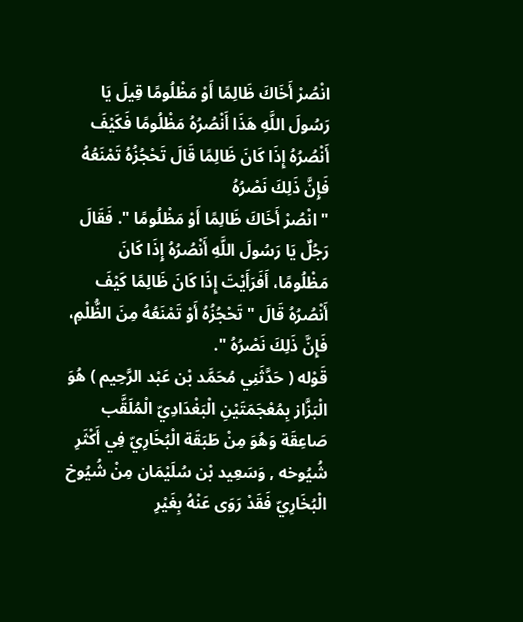انْصُرْ أَخَاكَ ظَالِمًا أَوْ مَظْلُومًا قِيلَ يَا رَسُولَ اللَّهِ هَذَا أَنْصُرُهُ مَظْلُومًا فَكَيْفَ أَنْصُرُهُ إِذَا كَانَ ظَالِمًا قَالَ تَحْجُزُهُ تَمْنَعُهُ فَإِنَّ ذَلِكَ نَصْرُهُ
" انْصُرْ أَخَاكَ ظَالِمًا أَوْ مَظْلُومًا ". فَقَالَ رَجُلٌ يَا رَسُولَ اللَّهِ أَنْصُرُهُ إِذَا كَانَ مَظْلُومًا، أَفَرَأَيْتَ إِذَا كَانَ ظَالِمًا كَيْفَ أَنْصُرُهُ قَالَ " تَحْجُزُهُ أَوْ تَمْنَعُهُ مِنَ الظُّلْمِ، فَإِنَّ ذَلِكَ نَصْرُهُ ".
قَوْله ( حَدَّثَنِي مُحَمَّد بْن عَبْد الرَّحِيم ) هُوَ الْبَزَّاز بِمُعْجَمَتَيْنِ الْبَغْدَادِيّ الْمُلَقَّب صَاعِقَة وَهُوَ مِنْ طَبَقَة الْبُخَارِيّ فِي أَكْثَرِ شُيُوخه , وَسَعِيد بْن سُلَيْمَان مِنْ شُيُوخ الْبُخَارِيّ فَقَدْ رَوَى عَنْهُ بِغَيْرِ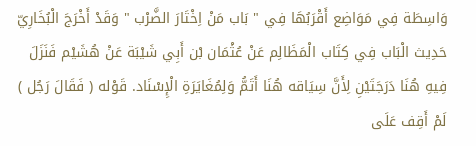وَاسِطَة فِي مَوَاضِع أَقْرَبُهَا فِي " بَاب مَنْ اِخْتَارَ الضَّرْب " وَقَدْ أَخْرَجَ الْبُخَارِيّ حَدِيث الْبَاب فِي كِتَاب الْمَظَالِم عَنْ عُثْمَان بْن أَبِي شَيْبَة عَنْ هُشَيْم فَنَزَلَ فِيهِ هُنَا دَرَجَتَيْنِ لِأَنَّ سِيَاقه هُنَا أَتَمُّ وَلِمُغَايَرَةِ الْإِسْنَاد. قَوْله ( فَقَالَ رَجُل ) لَمْ أَقِف عَلَى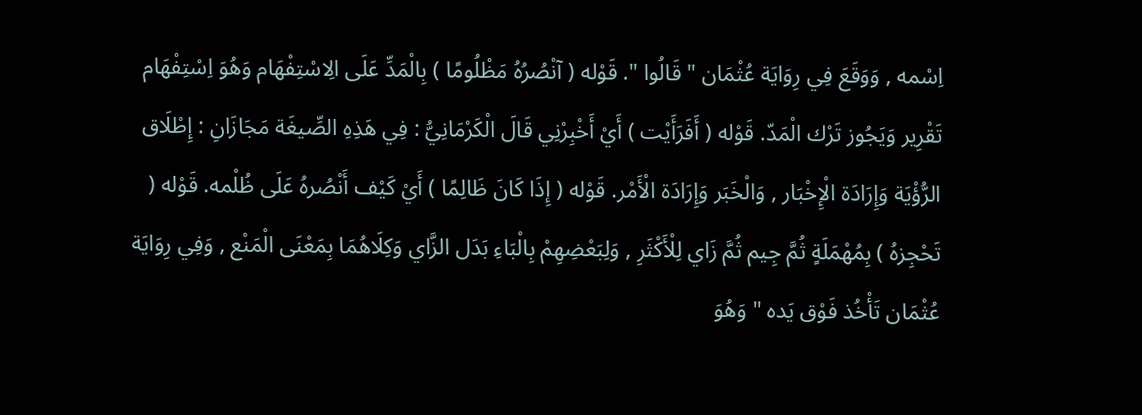اِسْمه , وَوَقَعَ فِي رِوَايَة عُثْمَان " قَالُوا ". قَوْله ( آنْصُرُهُ مَظْلُومًا ) بِالْمَدِّ عَلَى الِاسْتِفْهَام وَهُوَ اِسْتِفْهَام تَقْرِير وَيَجُوز تَرْك الْمَدّ. قَوْله ( أَفَرَأَيْت ) أَيْ أَخْبِرْنِي قَالَ الْكَرْمَانِيُّ : فِي هَذِهِ الصِّيغَة مَجَازَانِ : إِطْلَاق الرُّؤْيَة وَإِرَادَة الْإِخْبَار , وَالْخَبَر وَإِرَادَة الْأَمْر. قَوْله ( إِذَا كَانَ ظَالِمًا ) أَيْ كَيْف أَنْصُرهُ عَلَى ظُلْمه. قَوْله ( تَحْجِزهُ ) بِمُهْمَلَةٍ ثُمَّ جِيم ثُمَّ زَاي لِلْأَكْثَرِ , وَلِبَعْضِهِمْ بِالْبَاءِ بَدَل الزَّاي وَكِلَاهُمَا بِمَعْنَى الْمَنْع , وَفِي رِوَايَة عُثْمَان تَأْخُذ فَوْق يَده " وَهُوَ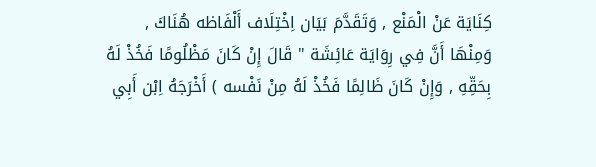كِنَايَة عَنْ الْمَنْع , وَتَقَدَّمَ بَيَان اِخْتِلَاف أَلْفَاظه هُنَاكَ , وَمِنْهَا أَنَّ فِي رِوَايَة عَائِشَة " قَالَ إِنْ كَانَ مَظْلُومًا فَخُذْ لَهُ بِحَقِّهِ , وَإِنْ كَانَ ظَالِمًا فَخُذْ لَهُ مِنْ نَفْسه ) أَخْرَجَهُ اِبْن أَبِي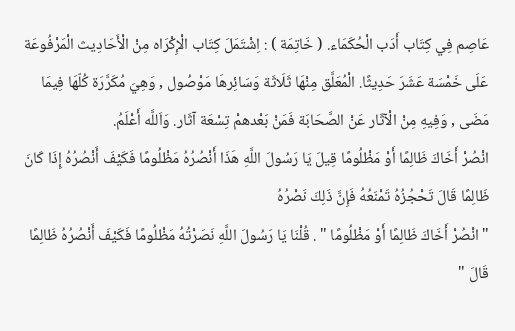عَاصِم فِي كِتَاب أَدَب الْحُكَمَاء. ( خَاتِمَة ) : اِشْتَمَلَ كِتَاب الْإِكْرَاه مِنْ الْأَحَادِيث الْمَرْفُوعَة عَلَى خَمْسَة عَشَرَ حَدِيثًا. الْمُعَلَّق مِنْهَا ثَلَاثَة وَسَائِرهَا مَوْصُول , وَهِيَ مُكَرَّرَة كُلّهَا فِيمَا مَضَى , وَفِيهِ مِنْ الْآثَار عَنْ الصَّحَابَة فَمَنْ بَعْدهمْ تِسْعَة آثَار. وَاَللَّه أَعْلَمُ.
انْصُرْ أَخَاكَ ظَالِمًا أَوْ مَظْلُومًا قِيلَ يَا رَسُولَ اللَّهِ هَذَا أَنْصُرُهُ مَظْلُومًا فَكَيْفَ أَنْصُرُهُ إِذَا كَانَ ظَالِمًا قَالَ تَحْجُزُهُ تَمْنَعُهُ فَإِنَّ ذَلِكَ نَصْرُهُ
" انْصُرْ أَخَاكَ ظَالِمًا أَوْ مَظْلُومًا " . قُلْنَا يَا رَسُولَ اللَّهِ نَصَرْتُهُ مَظْلُومًا فَكَيْفَ أَنْصُرُهُ ظَالِمًا قَالَ "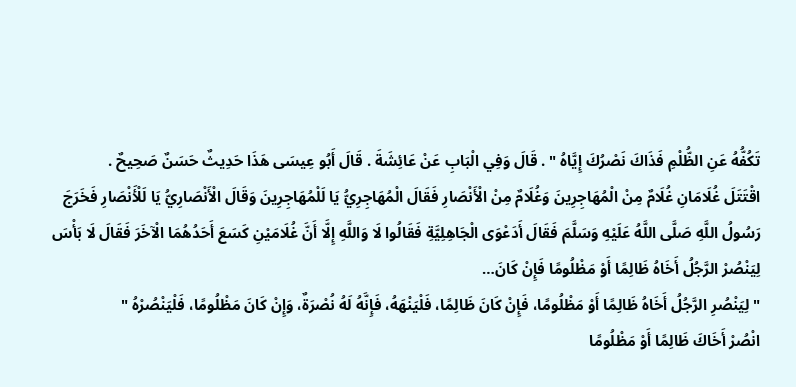تَكُفُّهُ عَنِ الظُّلْمِ فَذَاكَ نَصْرُكَ إِيَّاهُ " . قَالَ وَفِي الْبَابِ عَنْ عَائِشَةَ . قَالَ أَبُو عِيسَى هَذَا حَدِيثٌ حَسَنٌ صَحِيحٌ .
اقْتَتَلَ غُلَامَانِ غُلَامٌ مِنْ الْمُهَاجِرِينَ وَغُلَامٌ مِنْ الْأَنْصَارِ فَقَالَ الْمُهَاجِرِيُّ يَا لَلْمُهَاجِرِينَ وَقَالَ الْأَنْصَارِيُّ يَا لَلْأَنْصَارِ فَخَرَجَ رَسُولُ اللَّهِ صَلَّى اللَّهُ عَلَيْهِ وَسَلَّمَ فَقَالَ أَدَعْوَى الْجَاهِلِيَّةِ فَقَالُوا لَا وَاللَّهِ إِلَّا أَنَّ غُلَامَيْنِ كَسَعَ أَحَدُهُمَا الْآخَرَ فَقَالَ لَا بَأْسَ لِيَنْصُرْ الرَّجُلُ أَخَاهُ ظَالِمًا أَوْ مَظْلُومًا فَإِنْ كَانَ…
" لِيَنْصُرِ الرَّجُلُ أَخَاهُ ظَالِمًا أَوْ مَظْلُومًا، فَإِنْ كَانَ ظَالِمًا، فَلْيَنْهَهُ، فَإِنَّهُ لَهُ نُصْرَةٌ، وَإِنْ كَانَ مَظْلُومًا، فَلْيَنْصُرْهُ "
انْصُرْ أَخَاكَ ظَالِمًا أَوْ مَظْلُومًا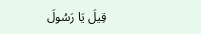قِيلَ يَا رَسُولَ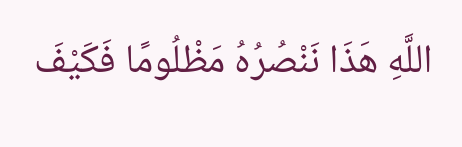اللَّهِ هَذَا نَنْصُرُهُ مَظْلُومًا فَكَيْفَ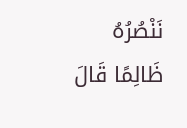نَنْصُرُهُ ظَالِمًا قَالَ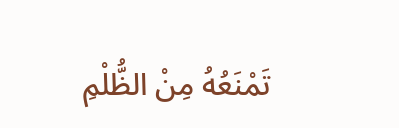تَمْنَعُهُ مِنْ الظُّلْمِ